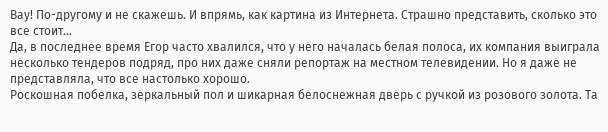Вау! По-другому и не скажешь. И впрямь, как картина из Интернета. Страшно представить, сколько это все стоит…
Да, в последнее время Егор часто хвалился, что у него началась белая полоса, их компания выиграла несколько тендеров подряд, про них даже сняли репортаж на местном телевидении. Но я даже не представляла, что все настолько хорошо.
Роскошная побелка, зеркальный пол и шикарная белоснежная дверь с ручкой из розового золота. Та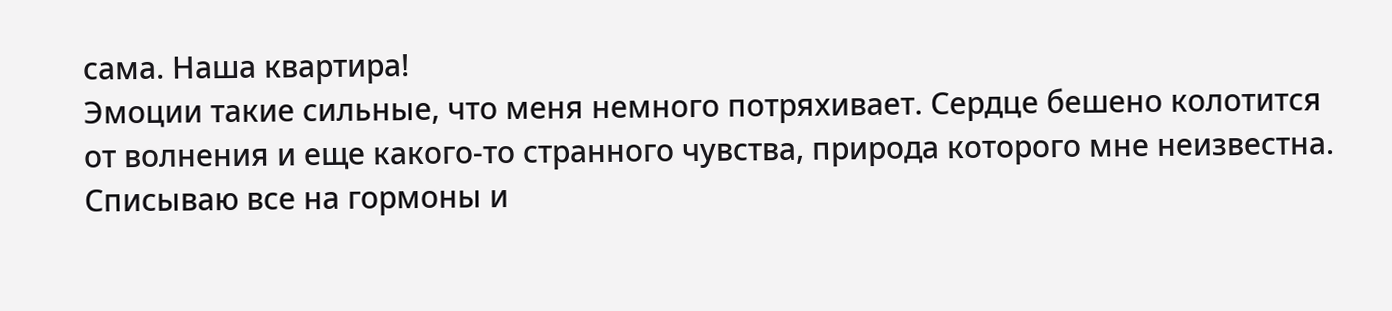сама. Наша квартира!
Эмоции такие сильные, что меня немного потряхивает. Сердце бешено колотится от волнения и еще какого-то странного чувства, природа которого мне неизвестна. Списываю все на гормоны и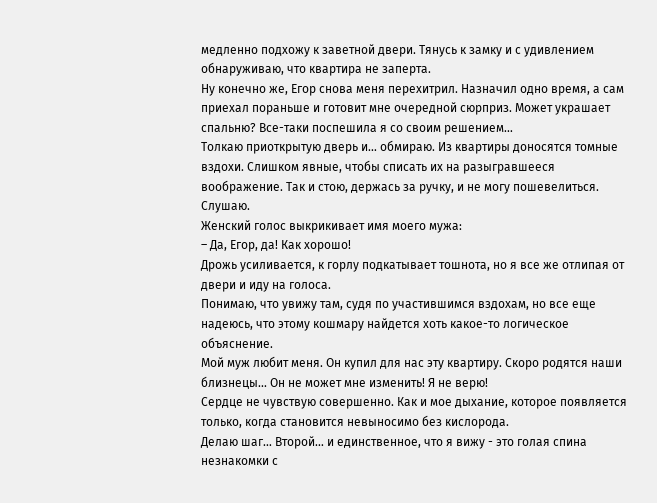медленно подхожу к заветной двери. Тянусь к замку и с удивлением обнаруживаю, что квартира не заперта.
Ну конечно же, Егор снова меня перехитрил. Назначил одно время, а сам приехал пораньше и готовит мне очередной сюрприз. Может украшает спальню? Все-таки поспешила я со своим решением…
Толкаю приоткрытую дверь и… обмираю. Из квартиры доносятся томные вздохи. Слишком явные, чтобы списать их на разыгравшееся воображение. Так и стою, держась за ручку, и не могу пошевелиться. Слушаю.
Женский голос выкрикивает имя моего мужа:
– Да, Егор, да! Как хорошо!
Дрожь усиливается, к горлу подкатывает тошнота, но я все же отлипая от двери и иду на голоса.
Понимаю, что увижу там, судя по участившимся вздохам, но все еще надеюсь, что этому кошмару найдется хоть какое-то логическое объяснение.
Мой муж любит меня. Он купил для нас эту квартиру. Скоро родятся наши близнецы... Он не может мне изменить! Я не верю!
Сердце не чувствую совершенно. Как и мое дыхание, которое появляется только, когда становится невыносимо без кислорода.
Делаю шаг… Второй… и единственное, что я вижу - это голая спина незнакомки с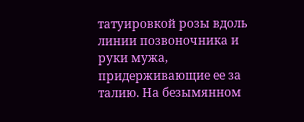татуировкой розы вдоль линии позвоночника и руки мужа, придерживающие ее за талию. На безымянном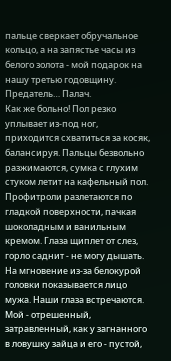пальце сверкает обручальное кольцо, а на запястье часы из белого золота - мой подарок на нашу третью годовщину.
Предатель… Палач.
Как же больно! Пол резко уплывает из-под ног, приходится схватиться за косяк, балансируя. Пальцы безвольно разжимаются, сумка с глухим стуком летит на кафельный пол. Профитроли разлетаются по гладкой поверхности, пачкая шоколадным и ванильным кремом. Глаза щиплет от слез, горло саднит - не могу дышать.
На мгновение из-за белокурой головки показывается лицо мужа. Наши глаза встречаются. Мой - отрешенный, затравленный, как у загнанного в ловушку зайца и его - пустой,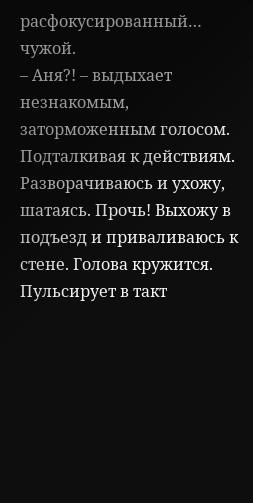расфокусированный… чужой.
– Аня?! – выдыхает незнакомым, заторможенным голосом. Подталкивая к действиям.
Разворачиваюсь и ухожу, шатаясь. Прочь! Выхожу в подъезд и приваливаюсь к стене. Голова кружится. Пульсирует в такт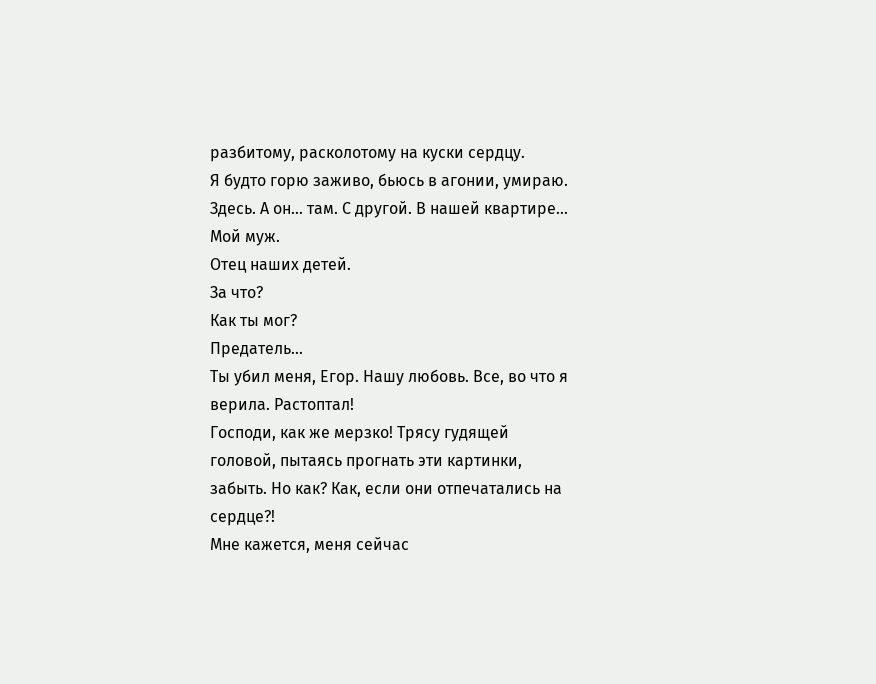разбитому, расколотому на куски сердцу.
Я будто горю заживо, бьюсь в агонии, умираю. Здесь. А он… там. С другой. В нашей квартире…
Мой муж.
Отец наших детей.
За что?
Как ты мог?
Предатель…
Ты убил меня, Егор. Нашу любовь. Все, во что я верила. Растоптал!
Господи, как же мерзко! Трясу гудящей головой, пытаясь прогнать эти картинки, забыть. Но как? Как, если они отпечатались на сердце?!
Мне кажется, меня сейчас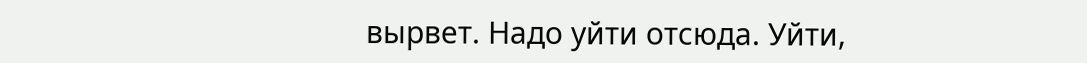вырвет. Надо уйти отсюда. Уйти,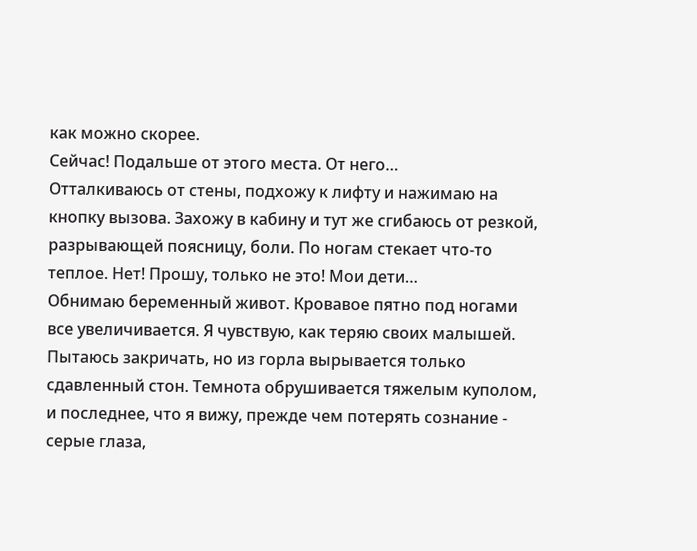как можно скорее.
Сейчас! Подальше от этого места. От него…
Отталкиваюсь от стены, подхожу к лифту и нажимаю на кнопку вызова. Захожу в кабину и тут же сгибаюсь от резкой, разрывающей поясницу, боли. По ногам стекает что-то теплое. Нет! Прошу, только не это! Мои дети…
Обнимаю беременный живот. Кровавое пятно под ногами все увеличивается. Я чувствую, как теряю своих малышей. Пытаюсь закричать, но из горла вырывается только сдавленный стон. Темнота обрушивается тяжелым куполом, и последнее, что я вижу, прежде чем потерять сознание - серые глаза,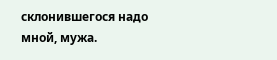склонившегося надо мной, мужа.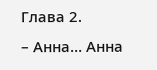Глава 2.
– Анна… Анна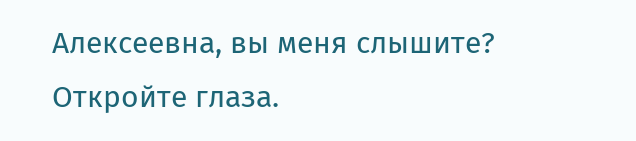Алексеевна, вы меня слышите? Откройте глаза.